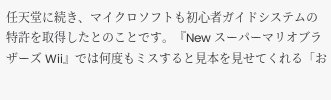任天堂に続き、マイクロソフトも初心者ガイドシステムの特許を取得したとのことです。『New スーパーマリオブラザーズ Wii』では何度もミスすると見本を見せてくれる「お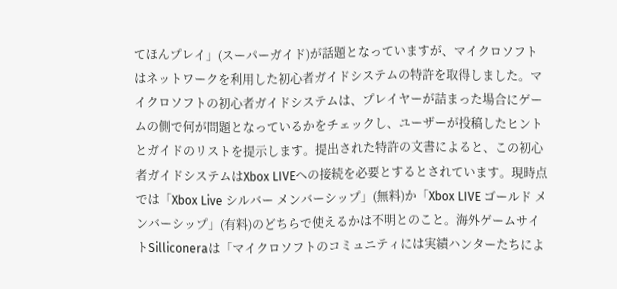てほんプレイ」(スーパーガイド)が話題となっていますが、マイクロソフトはネットワークを利用した初心者ガイドシステムの特許を取得しました。マイクロソフトの初心者ガイドシステムは、プレイヤーが詰まった場合にゲームの側で何が問題となっているかをチェックし、ユーザーが投稿したヒントとガイドのリストを提示します。提出された特許の文書によると、この初心者ガイドシステムはXbox LIVEへの接続を必要とするとされています。現時点では「Xbox Live シルバー メンバーシップ」(無料)か「Xbox LIVE ゴールド メンバーシップ」(有料)のどちらで使えるかは不明とのこと。海外ゲームサイトSilliconeraは「マイクロソフトのコミュニティには実績ハンターたちによ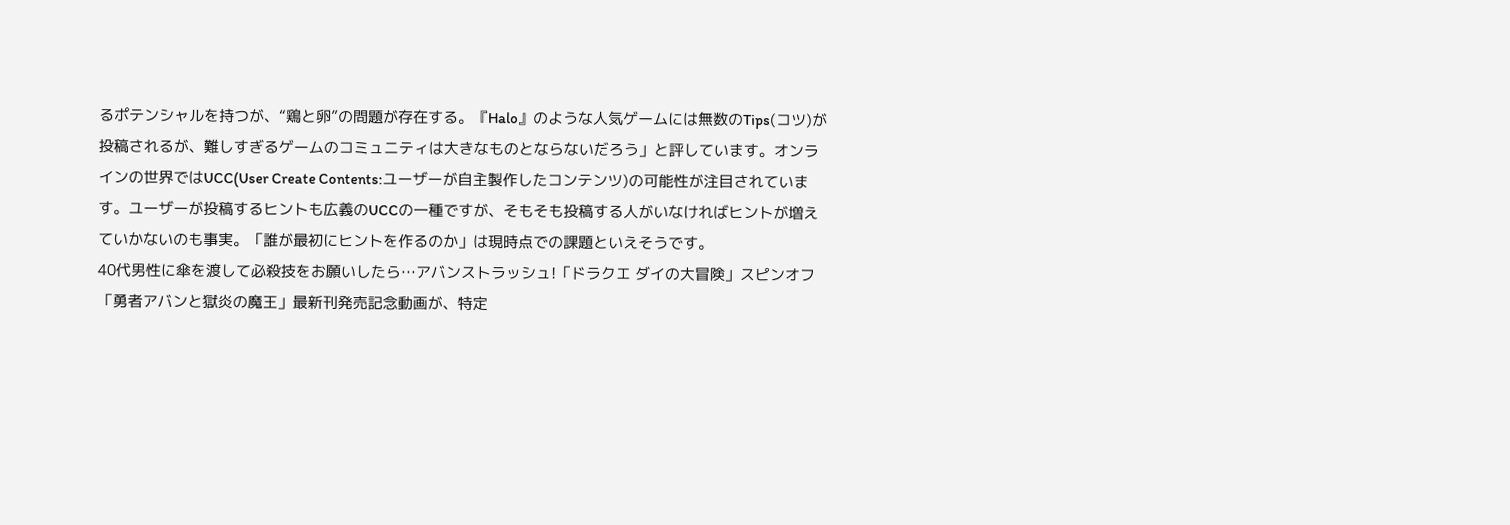るポテンシャルを持つが、“鶏と卵”の問題が存在する。『Halo』のような人気ゲームには無数のTips(コツ)が投稿されるが、難しすぎるゲームのコミュニティは大きなものとならないだろう」と評しています。オンラインの世界ではUCC(User Create Contents:ユーザーが自主製作したコンテンツ)の可能性が注目されています。ユーザーが投稿するヒントも広義のUCCの一種ですが、そもそも投稿する人がいなければヒントが増えていかないのも事実。「誰が最初にヒントを作るのか」は現時点での課題といえそうです。
40代男性に傘を渡して必殺技をお願いしたら…アバンストラッシュ!「ドラクエ ダイの大冒険」スピンオフ「勇者アバンと獄炎の魔王」最新刊発売記念動画が、特定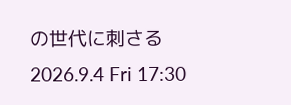の世代に刺さる2026.9.4 Fri 17:30